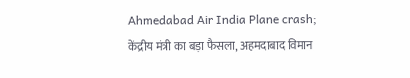Ahmedabad Air India Plane crash; केंद्रीय मंत्री का बड़ा फैसला, अहमदाबाद विमान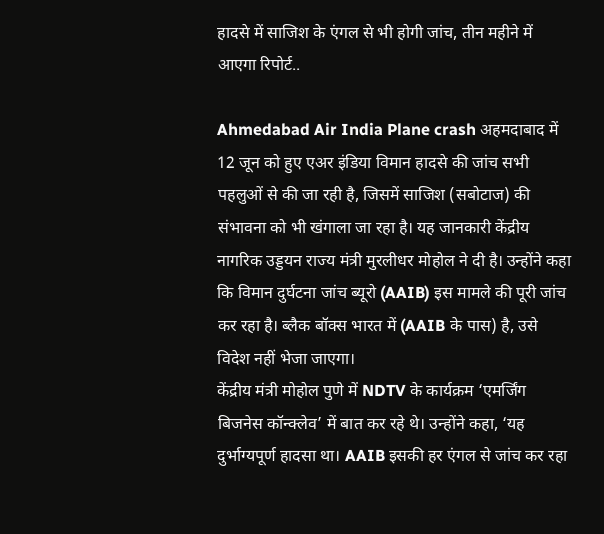हादसे में साजिश के एंगल से भी होगी जांच, तीन महीने में आएगा रिपोर्ट..

Ahmedabad Air India Plane crash अहमदाबाद में 12 जून को हुए एअर इंडिया विमान हादसे की जांच सभी पहलुओं से की जा रही है, जिसमें साजिश (सबोटाज) की संभावना को भी खंगाला जा रहा है। यह जानकारी केंद्रीय नागरिक उड्डयन राज्य मंत्री मुरलीधर मोहोल ने दी है। उन्होंने कहा कि विमान दुर्घटना जांच ब्यूरो (AAIB) इस मामले की पूरी जांच कर रहा है। ब्लैक बॉक्स भारत में (AAIB के पास) है, उसे विदेश नहीं भेजा जाएगा।
केंद्रीय मंत्री मोहोल पुणे में NDTV के कार्यक्रम ‘एमर्जिंग बिजनेस कॉन्क्लेव’ में बात कर रहे थे। उन्होंने कहा, ‘यह दुर्भाग्यपूर्ण हादसा था। AAIB इसकी हर एंगल से जांच कर रहा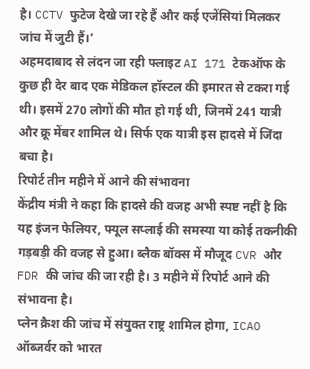है। CCTV फुटेज देखे जा रहे हैं और कई एजेंसियां मिलकर जांच में जुटी हैं।’
अहमदाबाद से लंदन जा रही फ्लाइट AI 171 टेकऑफ के कुछ ही देर बाद एक मेडिकल हॉस्टल की इमारत से टकरा गई थी। इसमें 270 लोगों की मौत हो गई थी, जिनमें 241 यात्री और क्रू मेंबर शामिल थे। सिर्फ एक यात्री इस हादसे में जिंदा बचा है।
रिपोर्ट तीन महीने में आने की संभावना
केंद्रीय मंत्री ने कहा कि हादसे की वजह अभी स्पष्ट नहीं है कि यह इंजन फेलियर, फ्यूल सप्लाई की समस्या या कोई तकनीकी गड़बड़ी की वजह से हुआ। ब्लैक बॉक्स में मौजूद CVR और FDR की जांच की जा रही है। 3 महीने में रिपोर्ट आने की संभावना है।
प्लेन क्रैश की जांच में संयुक्त राष्ट्र शामिल होगा, ICAO ऑब्जर्वर को भारत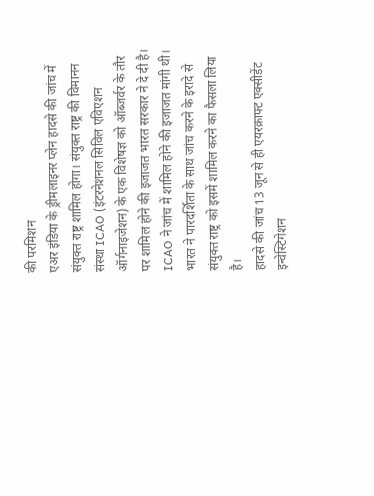की परमिशन
एअर इंडिया के ड्रीमलाइनर प्लेन हादसे की जांच में संयुक्त राष्ट्र शामिल होगा। संयुक्त राष्ट्र की विमानन संस्था ICAO (इंटरनेशनल सिविल एविएशन ऑर्गनाइजेशन) के एक विशेषज्ञ को ऑब्जर्वर के तौर पर शामिल होने की इजाजत भारत सरकार ने दे दी है। ICAO ने जांच में शामिल होने की इजाजत मांगी थी। भारत ने पारदर्शिता के साथ जांच करने के इरादे से संयुक्त राष्ट्र को इसमें शामिल करने का फैसला लिया है।
हादसे की जांच 13 जून से ही एयरक्राफ्ट एक्सीडेंट इन्वेस्टिगेशन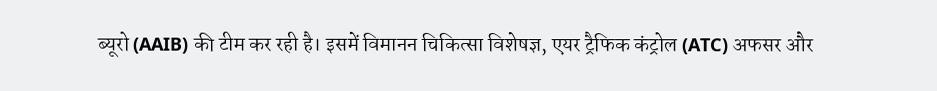ब्यूरो (AAIB) की टीम कर रही है। इसमें विमानन चिकित्सा विशेषज्ञ, एयर ट्रैफिक कंट्रोल (ATC) अफसर और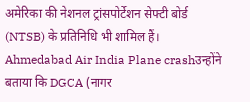अमेरिका की नेशनल ट्रांसपोर्टेशन सेफ्टी बोर्ड (NTSB) के प्रतिनिधि भी शामिल हैं।
Ahmedabad Air India Plane crashउन्होंने बताया कि DGCA (नागर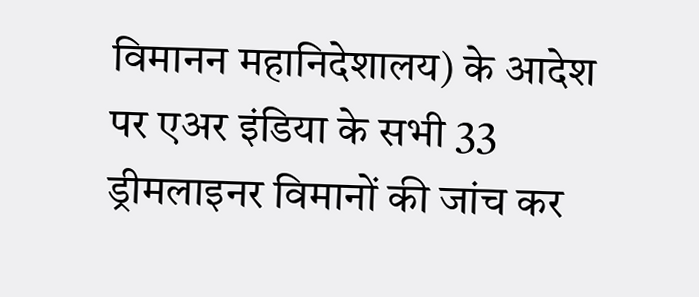विमानन महानिदेशालय) के आदेश पर एअर इंडिया के सभी 33 ड्रीमलाइनर विमानों की जांच कर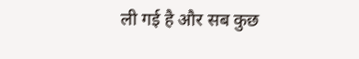ली गई है और सब कुछ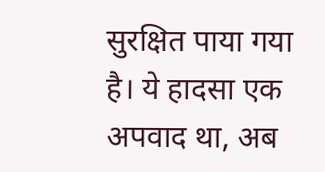सुरक्षित पाया गया है। ये हादसा एक अपवाद था, अब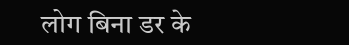लोग बिना डर के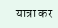यात्रा कर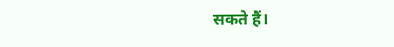सकते हैं।